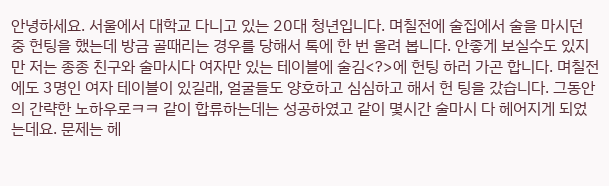안녕하세요. 서울에서 대학교 다니고 있는 20대 청년입니다. 며칠전에 술집에서 술을 마시던 중 헌팅을 했는데 방금 골때리는 경우를 당해서 톡에 한 번 올려 봅니다. 안좋게 보실수도 있지만 저는 종종 친구와 술마시다 여자만 있는 테이블에 술김<?>에 헌팅 하러 가곤 합니다. 며칠전에도 3명인 여자 테이블이 있길래, 얼굴들도 양호하고 심심하고 해서 헌 팅을 갔습니다. 그동안의 간략한 노하우로ㅋㅋ 같이 합류하는데는 성공하였고 같이 몇시간 술마시 다 헤어지게 되었는데요. 문제는 헤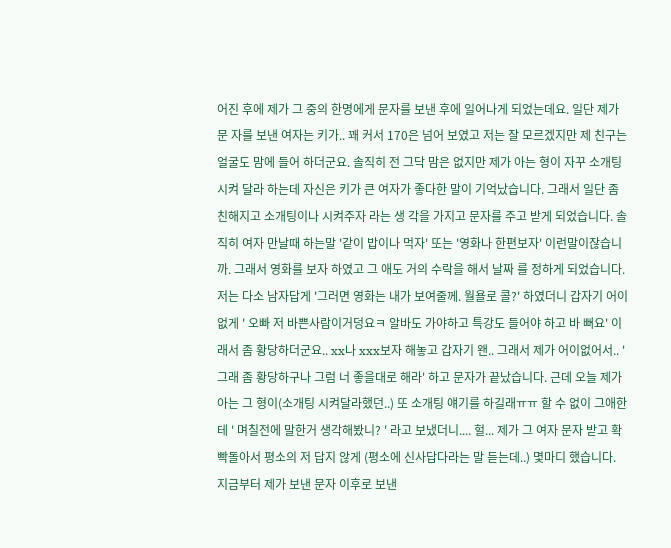어진 후에 제가 그 중의 한명에게 문자를 보낸 후에 일어나게 되었는데요. 일단 제가 문 자를 보낸 여자는 키가.. 꽤 커서 170은 넘어 보였고 저는 잘 모르겠지만 제 친구는 얼굴도 맘에 들어 하더군요. 솔직히 전 그닥 맘은 없지만 제가 아는 형이 자꾸 소개팅 시켜 달라 하는데 자신은 키가 큰 여자가 좋다한 말이 기억났습니다. 그래서 일단 좀 친해지고 소개팅이나 시켜주자 라는 생 각을 가지고 문자를 주고 받게 되었습니다. 솔직히 여자 만날때 하는말 '같이 밥이나 먹자' 또는 '영화나 한편보자' 이런말이잖습니까. 그래서 영화를 보자 하였고 그 애도 거의 수락을 해서 날짜 를 정하게 되었습니다. 저는 다소 남자답게 '그러면 영화는 내가 보여줄께. 월욜로 콜?' 하였더니 갑자기 어이없게 ' 오빠 저 바쁜사람이거덩요ㅋ 알바도 가야하고 특강도 들어야 하고 바 뻐요' 이래서 좀 황당하더군요.. xx나 xxx보자 해놓고 갑자기 왠.. 그래서 제가 어이없어서.. '그래 좀 황당하구나 그럼 너 좋을대로 해라' 하고 문자가 끝났습니다. 근데 오늘 제가 아는 그 형이(소개팅 시켜달라했던..) 또 소개팅 얘기를 하길래ㅠㅠ 할 수 없이 그애한테 ' 며칠전에 말한거 생각해봤니? ' 라고 보냈더니.... 헐... 제가 그 여자 문자 받고 확 빡돌아서 평소의 저 답지 않게 (평소에 신사답다라는 말 듣는데..) 몇마디 했습니다. 지금부터 제가 보낸 문자 이후로 보낸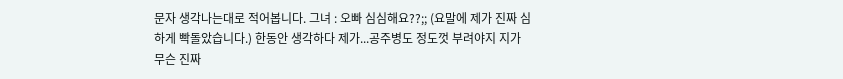문자 생각나는대로 적어봅니다. 그녀 : 오빠 심심해요??;; (요말에 제가 진짜 심하게 빡돌았습니다.) 한동안 생각하다 제가...공주병도 정도껏 부려야지 지가 무슨 진짜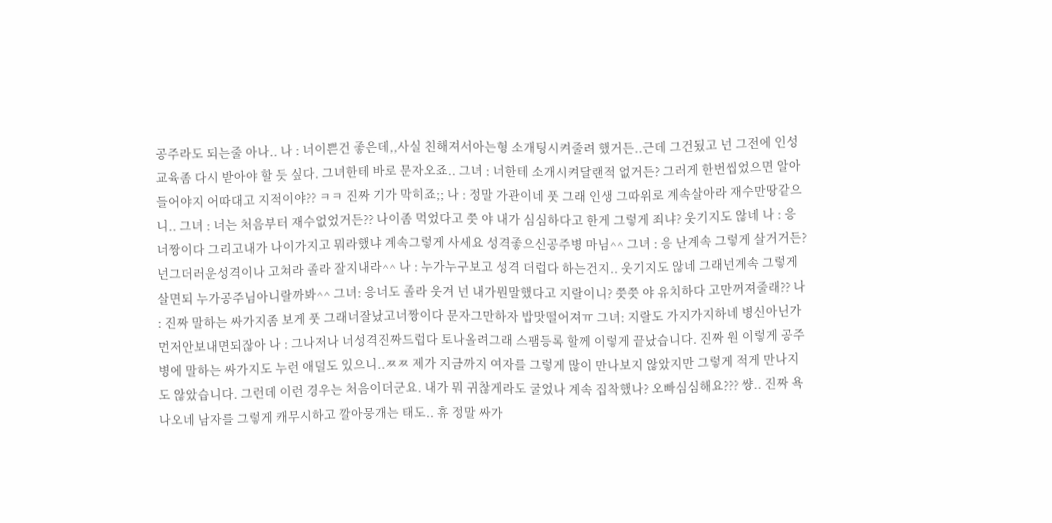공주라도 되는줄 아나.. 나 : 너이쁜건 좋은데,,사실 친해져서아는형 소개팅시켜줄려 했거든..근데 그건됬고 넌 그전에 인성 교육좀 다시 받아야 할 듯 싶다. 그녀한테 바로 문자오죠.. 그녀 : 너한테 소개시켜달랜적 없거든? 그러게 한번씹었으면 알아들어야지 어따대고 지적이야?? ㅋㅋ 진짜 기가 막히죠;; 나 : 정말 가관이네 풋 그래 인생 그따위로 계속살아라 재수만땅같으니.. 그녀 : 너는 처음부터 재수없었거든?? 나이좀 먹었다고 쯧 야 내가 심심하다고 한게 그렇게 죄냐? 웃기지도 않네 나 : 응너짱이다 그리고내가 나이가지고 뭐라했냐 계속그렇게 사세요 성격좋으신공주병 마님^^ 그녀 : 응 난계속 그렇게 살거거든? 넌그더러운성격이나 고쳐라 졸라 잘지내라^^ 나 : 누가누구보고 성격 더럽다 하는건지.. 웃기지도 않네 그래넌계속 그렇게살면되 누가공주님아니랄까봐^^ 그녀: 응너도 졸라 웃겨 넌 내가뭔말했다고 지랄이니? 쯧쯧 야 유치하다 고만꺼져줄래?? 나 : 진짜 말하는 싸가지좀 보게 풋 그래너잘났고너짱이다 문자그만하자 밥맛떨어져ㅠ 그녀: 지랄도 가지가지하네 병신아닌가 먼저안보내면되잖아 나 : 그나저나 너성격진짜드럽다 토나올려그래 스팸등록 할께 이렇게 끝났습니다. 진짜 원 이렇게 공주병에 말하는 싸가지도 누런 애덜도 있으니..ㅉㅉ 제가 지금까지 여자를 그렇게 많이 만나보지 않았지만 그렇게 적게 만나지도 않았습니다. 그런데 이런 경우는 처음이더군요. 내가 뭐 귀찮게라도 굴었나 계속 집착했나? 오빠심심해요??? 썅.. 진짜 욕나오네 남자를 그렇게 캐무시하고 깔아뭉개는 태도.. 휴 정말 싸가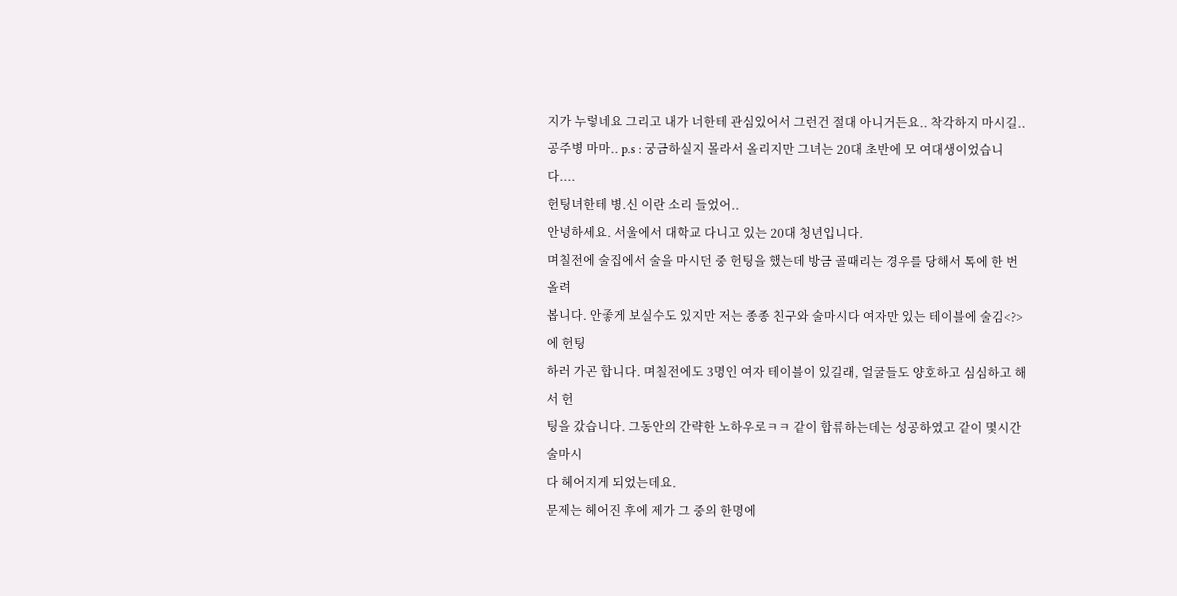지가 누렇네요 그리고 내가 너한테 관심있어서 그런건 절대 아니거든요.. 착각하지 마시길..공주병 마마.. p.s : 궁금하실지 몰라서 올리지만 그녀는 20대 초반에 모 여대생이었습니다....
헌팅녀한테 병.신 이란 소리 들었어..
안녕하세요. 서울에서 대학교 다니고 있는 20대 청년입니다.
며칠전에 술집에서 술을 마시던 중 헌팅을 했는데 방금 골때리는 경우를 당해서 톡에 한 번 올려
봅니다. 안좋게 보실수도 있지만 저는 종종 친구와 술마시다 여자만 있는 테이블에 술김<?>에 헌팅
하러 가곤 합니다. 며칠전에도 3명인 여자 테이블이 있길래, 얼굴들도 양호하고 심심하고 해서 헌
팅을 갔습니다. 그동안의 간략한 노하우로ㅋㅋ 같이 합류하는데는 성공하였고 같이 몇시간 술마시
다 헤어지게 되었는데요.
문제는 헤어진 후에 제가 그 중의 한명에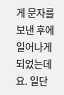게 문자를 보낸 후에 일어나게 되었는데요. 일단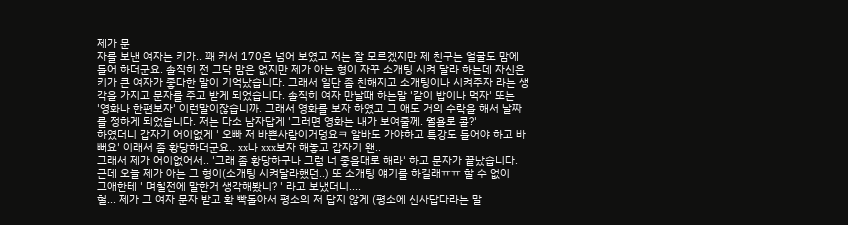제가 문
자를 보낸 여자는 키가.. 꽤 커서 170은 넘어 보였고 저는 잘 모르겠지만 제 친구는 얼굴도 맘에
들어 하더군요. 솔직히 전 그닥 맘은 없지만 제가 아는 형이 자꾸 소개팅 시켜 달라 하는데 자신은
키가 큰 여자가 좋다한 말이 기억났습니다. 그래서 일단 좀 친해지고 소개팅이나 시켜주자 라는 생
각을 가지고 문자를 주고 받게 되었습니다. 솔직히 여자 만날때 하는말 '같이 밥이나 먹자' 또는
'영화나 한편보자' 이런말이잖습니까. 그래서 영화를 보자 하였고 그 애도 거의 수락을 해서 날짜
를 정하게 되었습니다. 저는 다소 남자답게 '그러면 영화는 내가 보여줄께. 월욜로 콜?'
하였더니 갑자기 어이없게 ' 오빠 저 바쁜사람이거덩요ㅋ 알바도 가야하고 특강도 들어야 하고 바
뻐요' 이래서 좀 황당하더군요.. xx나 xxx보자 해놓고 갑자기 왠..
그래서 제가 어이없어서.. '그래 좀 황당하구나 그럼 너 좋을대로 해라' 하고 문자가 끝났습니다.
근데 오늘 제가 아는 그 형이(소개팅 시켜달라했던..) 또 소개팅 얘기를 하길래ㅠㅠ 할 수 없이
그애한테 ' 며칠전에 말한거 생각해봤니? ' 라고 보냈더니....
헐... 제가 그 여자 문자 받고 확 빡돌아서 평소의 저 답지 않게 (평소에 신사답다라는 말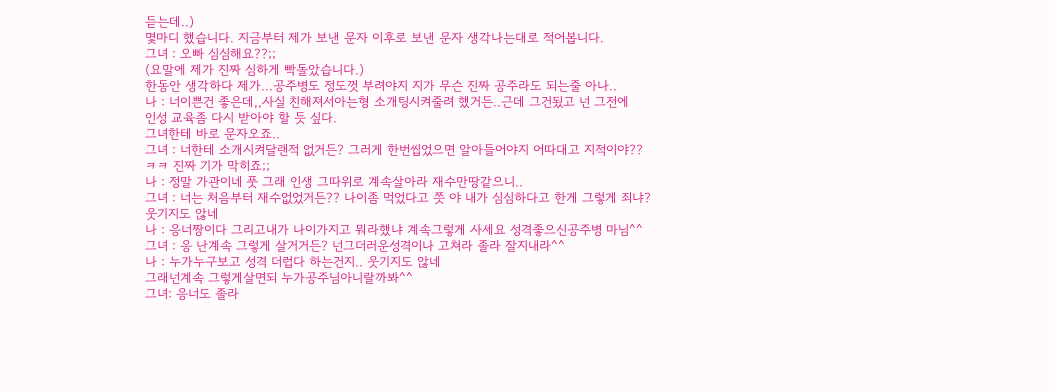듣는데..)
몇마디 했습니다. 지금부터 제가 보낸 문자 이후로 보낸 문자 생각나는대로 적어봅니다.
그녀 : 오빠 심심해요??;;
(요말에 제가 진짜 심하게 빡돌았습니다.)
한동안 생각하다 제가...공주병도 정도껏 부려야지 지가 무슨 진짜 공주라도 되는줄 아나..
나 : 너이쁜건 좋은데,,사실 친해져서아는형 소개팅시켜줄려 했거든..근데 그건됬고 넌 그전에
인성 교육좀 다시 받아야 할 듯 싶다.
그녀한테 바로 문자오죠..
그녀 : 너한테 소개시켜달랜적 없거든? 그러게 한번씹었으면 알아들어야지 어따대고 지적이야??
ㅋㅋ 진짜 기가 막히죠;;
나 : 정말 가관이네 풋 그래 인생 그따위로 계속살아라 재수만땅같으니..
그녀 : 너는 처음부터 재수없었거든?? 나이좀 먹었다고 쯧 야 내가 심심하다고 한게 그렇게 죄냐?
웃기지도 않네
나 : 응너짱이다 그리고내가 나이가지고 뭐라했냐 계속그렇게 사세요 성격좋으신공주병 마님^^
그녀 : 응 난계속 그렇게 살거거든? 넌그더러운성격이나 고쳐라 졸라 잘지내라^^
나 : 누가누구보고 성격 더럽다 하는건지.. 웃기지도 않네
그래넌계속 그렇게살면되 누가공주님아니랄까봐^^
그녀: 응너도 졸라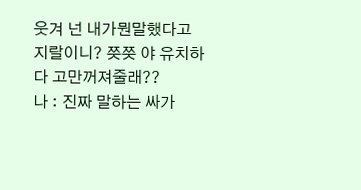웃겨 넌 내가뭔말했다고 지랄이니? 쯧쯧 야 유치하다 고만꺼져줄래??
나 : 진짜 말하는 싸가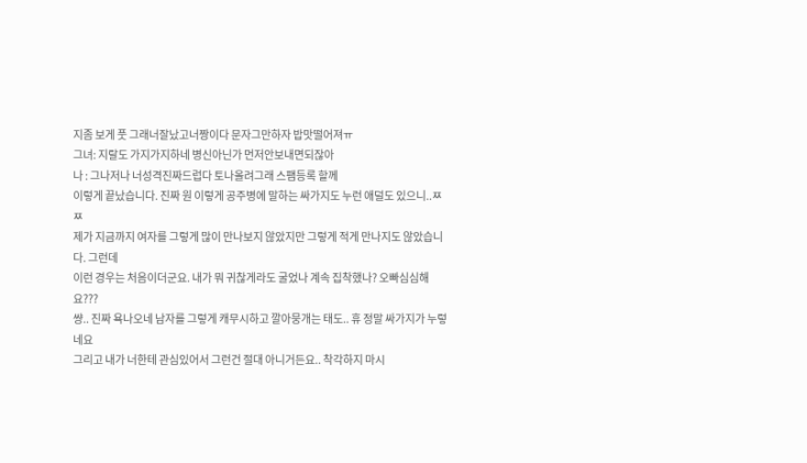지좀 보게 풋 그래너잘났고너짱이다 문자그만하자 밥맛떨어져ㅠ
그녀: 지랄도 가지가지하네 병신아닌가 먼저안보내면되잖아
나 : 그나저나 너성격진짜드럽다 토나올려그래 스팸등록 할께
이렇게 끝났습니다. 진짜 원 이렇게 공주병에 말하는 싸가지도 누런 애덜도 있으니..ㅉㅉ
제가 지금까지 여자를 그렇게 많이 만나보지 않았지만 그렇게 적게 만나지도 않았습니다. 그런데
이런 경우는 처음이더군요. 내가 뭐 귀찮게라도 굴었나 계속 집착했나? 오빠심심해요???
썅.. 진짜 욕나오네 남자를 그렇게 캐무시하고 깔아뭉개는 태도.. 휴 정말 싸가지가 누렇네요
그리고 내가 너한테 관심있어서 그런건 절대 아니거든요.. 착각하지 마시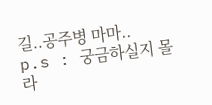길..공주병 마마..
p.s : 궁금하실지 몰라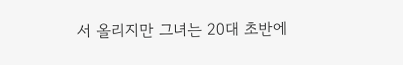서 올리지만 그녀는 20대 초반에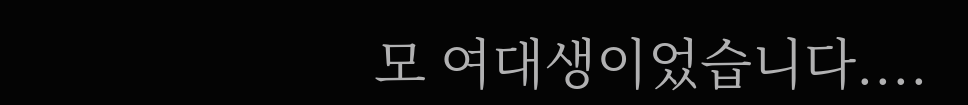모 여대생이었습니다....